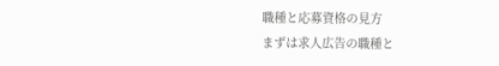職種と応募資格の見方
まずは求人広告の職種と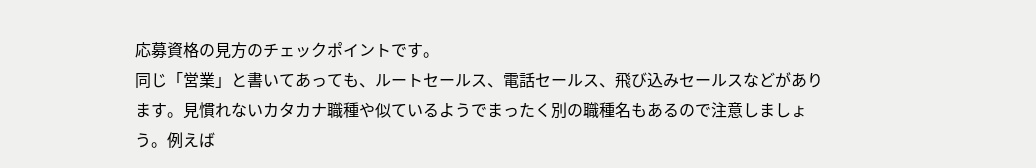応募資格の見方のチェックポイントです。
同じ「営業」と書いてあっても、ルートセールス、電話セールス、飛び込みセールスなどがあります。見慣れないカタカナ職種や似ているようでまったく別の職種名もあるので注意しましょう。例えば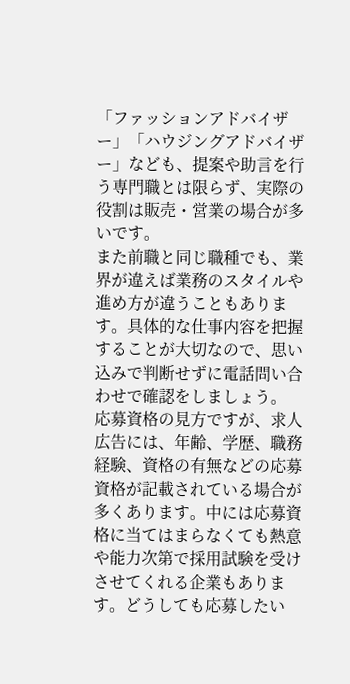「ファッションアドバイザー」「ハウジングアドバイザー」なども、提案や助言を行う専門職とは限らず、実際の役割は販売・営業の場合が多いです。
また前職と同じ職種でも、業界が違えば業務のスタイルや進め方が違うこともあります。具体的な仕事内容を把握することが大切なので、思い込みで判断せずに電話問い合わせで確認をしましょう。
応募資格の見方ですが、求人広告には、年齢、学歴、職務経験、資格の有無などの応募資格が記載されている場合が多くあります。中には応募資格に当てはまらなくても熱意や能力次第で採用試験を受けさせてくれる企業もあります。どうしても応募したい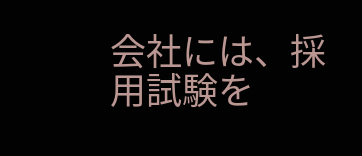会社には、採用試験を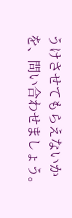うけさせてもらえないかを、問い合わせましょう。